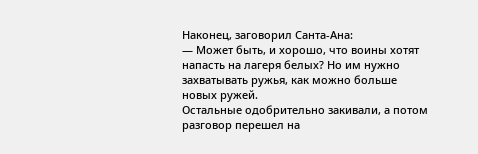Наконец, заговорил Санта-Ана:
— Может быть, и хорошо, что воины хотят напасть на лагеря белых? Но им нужно захватывать ружья, как можно больше новых ружей.
Остальные одобрительно закивали, а потом разговор перешел на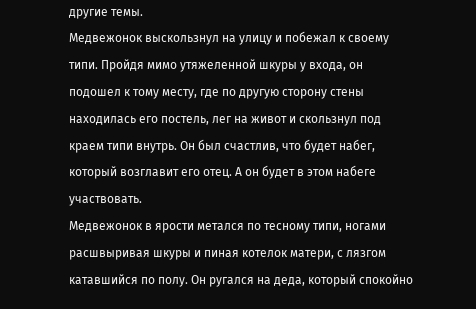другие темы.
Медвежонок выскользнул на улицу и побежал к своему типи. Пройдя мимо утяжеленной шкуры у входа, он подошел к тому месту, где по другую сторону стены находилась его постель, лег на живот и скользнул под краем типи внутрь. Он был счастлив, что будет набег, который возглавит его отец. А он будет в этом набеге участвовать.
Медвежонок в ярости метался по тесному типи, ногами расшвыривая шкуры и пиная котелок матери, с лязгом катавшийся по полу. Он ругался на деда, который спокойно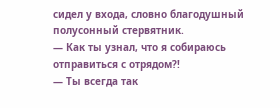сидел у входа, словно благодушный полусонный стервятник.
— Как ты узнал, что я собираюсь отправиться с отрядом?!
— Ты всегда так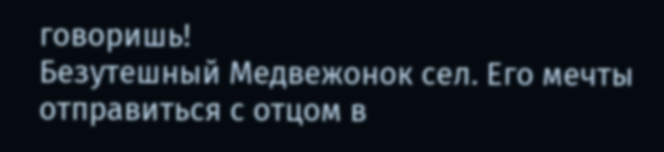говоришь!
Безутешный Медвежонок сел. Его мечты отправиться с отцом в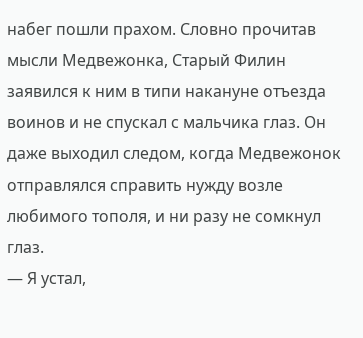набег пошли прахом. Словно прочитав мысли Медвежонка, Старый Филин заявился к ним в типи накануне отъезда воинов и не спускал с мальчика глаз. Он даже выходил следом, когда Медвежонок отправлялся справить нужду возле любимого тополя, и ни разу не сомкнул глаз.
— Я устал,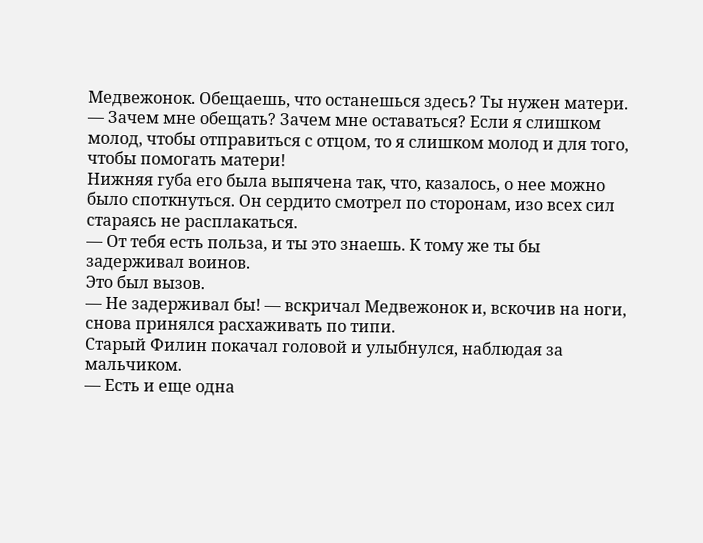Медвежонок. Обещаешь, что останешься здесь? Ты нужен матери.
— Зачем мне обещать? Зачем мне оставаться? Если я слишком молод, чтобы отправиться с отцом, то я слишком молод и для того, чтобы помогать матери!
Нижняя губа его была выпячена так, что, казалось, о нее можно было споткнуться. Он сердито смотрел по сторонам, изо всех сил стараясь не расплакаться.
— От тебя есть польза, и ты это знаешь. К тому же ты бы задерживал воинов.
Это был вызов.
— Не задерживал бы! — вскричал Медвежонок и, вскочив на ноги, снова принялся расхаживать по типи.
Старый Филин покачал головой и улыбнулся, наблюдая за мальчиком.
— Есть и еще одна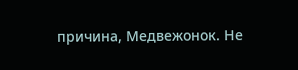причина, Медвежонок. Не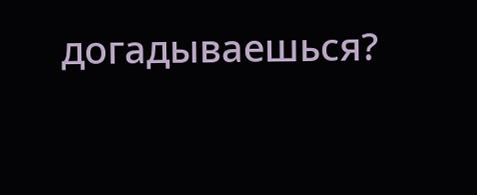догадываешься?